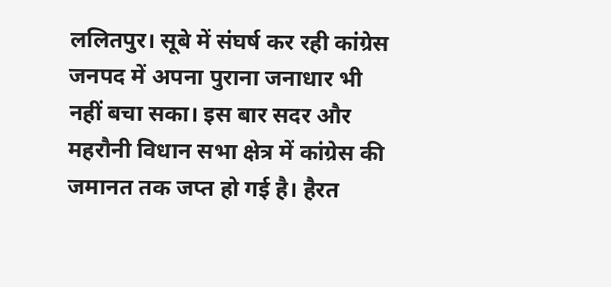ललितपुर। सूबे में संघर्ष कर रही कांग्रेस जनपद में अपना पुराना जनाधार भी नहीं बचा सका। इस बार सदर और महरौनी विधान सभा क्षेत्र में कांग्रेस की जमानत तक जप्त हो गई है। हैरत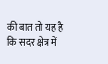की बात तो यह है कि सदर क्षेत्र में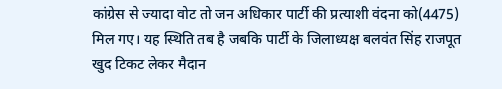कांग्रेस से ज्यादा वोट तो जन अधिकार पार्टी की प्रत्याशी वंदना को(4475) मिल गए। यह स्थिति तब है जबकि पार्टी के जिलाध्यक्ष बलवंत सिंह राजपूत खुद टिकट लेकर मैदान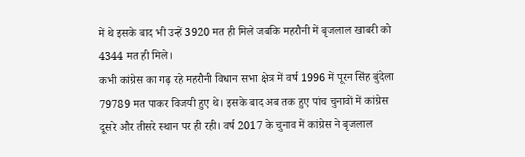में थे इसके बाद भी उन्हें 3920 मत ही मिले जबकि महरौनी में बृजलाल खाबरी को 4344 मत ही मिले।
कभी कांग्रेस का गढ़ रहे महरौनी विधान सभा क्षेत्र में वर्ष 1996 में पूरन सिंह बुंदेला 79789 मत पाकर विजयी हुए थे। इसके बाद अब तक हुए पांच चुनावों में कांग्रेस दूसरे और तीसरे स्थान पर ही रही। वर्ष 2017 के चुनाव में कांग्रेस ने बृजलाल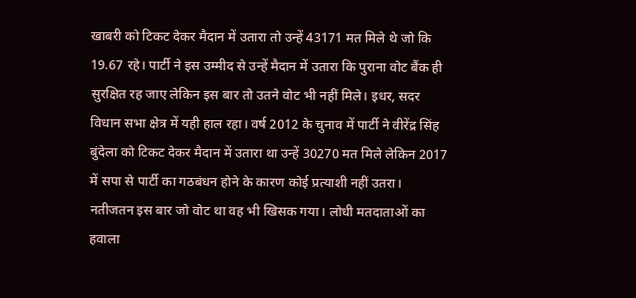खाबरी को टिकट देकर मैदान में उतारा तो उन्हें 43171 मत मिले थे जो कि 19.67 रहे। पार्टी ने इस उम्मीद से उन्हें मैदान में उतारा कि पुराना वोट बैंक ही सुरक्षित रह जाए लेकिन इस बार तो उतने वोट भी नहीं मिले। इधर, सदर विधान सभा क्षेत्र में यही हाल रहा। वर्ष 2012 के चुनाव में पार्टी ने वीरेंद्र सिंह बुंदेला को टिकट देकर मैदान में उतारा था उन्हें 30270 मत मिले लेकिन 2017 में सपा से पार्टी का गठबंधन होने के कारण कोई प्रत्याशी नहीं उतरा। नतीजतन इस बार जो वोट था वह भी खिसक गया। लोधी मतदाताओं का हवाला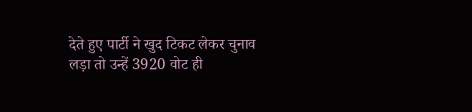देते हुए पार्टी ने खुद टिकट लेकर चुनाव लड़ा तो उन्हें 3920 वोट ही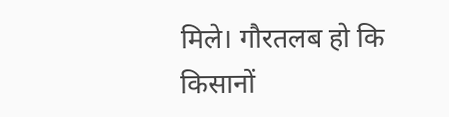मिले। गौरतलब हो कि किसानों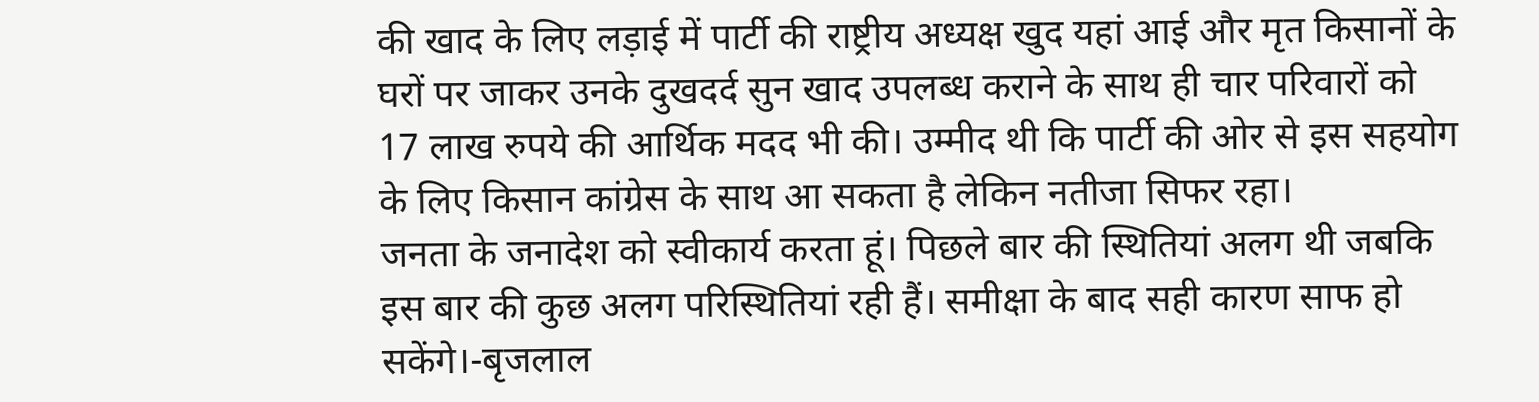की खाद के लिए लड़ाई में पार्टी की राष्ट्रीय अध्यक्ष खुद यहां आई और मृत किसानों के घरों पर जाकर उनके दुखदर्द सुन खाद उपलब्ध कराने के साथ ही चार परिवारों को 17 लाख रुपये की आर्थिक मदद भी की। उम्मीद थी कि पार्टी की ओर से इस सहयोग के लिए किसान कांग्रेस के साथ आ सकता है लेकिन नतीजा सिफर रहा।
जनता के जनादेश को स्वीकार्य करता हूं। पिछले बार की स्थितियां अलग थी जबकि इस बार की कुछ अलग परिस्थितियां रही हैं। समीक्षा के बाद सही कारण साफ हो सकेंगे।-बृजलाल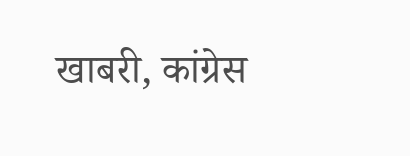खाबरी, कांग्रेस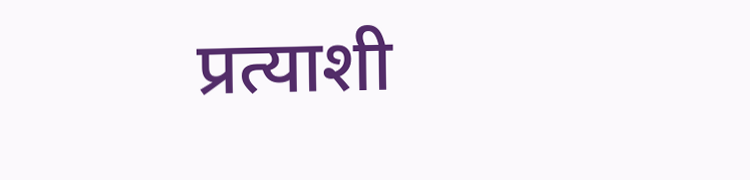प्रत्याशी